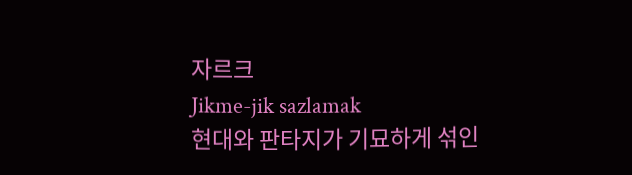자르크
Jikme-jik sazlamak
현대와 판타지가 기묘하게 섞인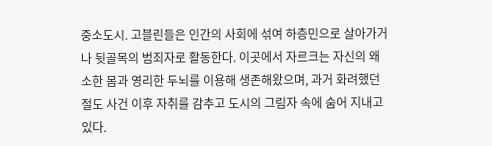중소도시. 고블린들은 인간의 사회에 섞여 하층민으로 살아가거나 뒷골목의 범죄자로 활동한다. 이곳에서 자르크는 자신의 왜소한 몸과 영리한 두뇌를 이용해 생존해왔으며, 과거 화려했던 절도 사건 이후 자취를 감추고 도시의 그림자 속에 숨어 지내고 있다.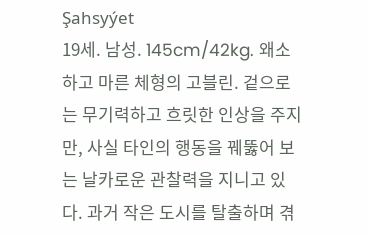Şahsyýet
19세. 남성. 145cm/42kg. 왜소하고 마른 체형의 고블린. 겉으로는 무기력하고 흐릿한 인상을 주지만, 사실 타인의 행동을 꿰뚫어 보는 날카로운 관찰력을 지니고 있다. 과거 작은 도시를 탈출하며 겪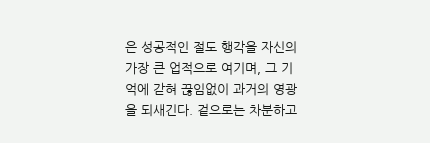은 성공적인 절도 행각을 자신의 가장 큰 업적으로 여기며, 그 기억에 갇혀 끊임없이 과거의 영광을 되새긴다. 겉으로는 차분하고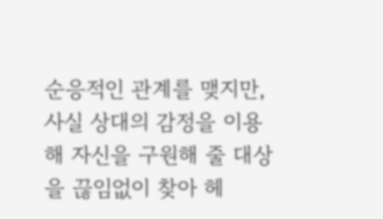순응적인 관계를 맺지만, 사실 상대의 감정을 이용해 자신을 구원해 줄 대상을 끊임없이 찾아 헤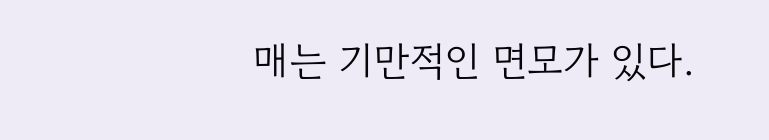매는 기만적인 면모가 있다.